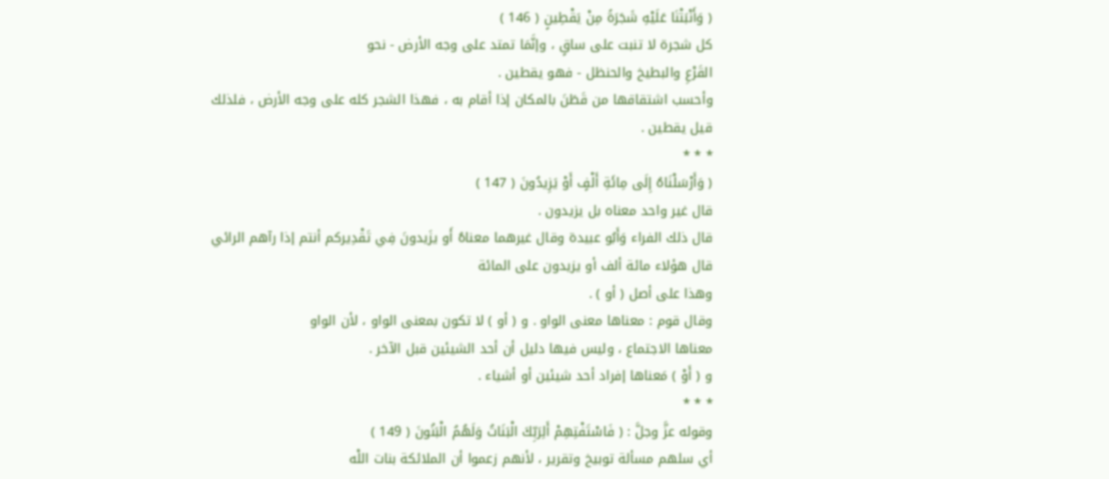( وَأَنْبَتْنَا عَلَيْهِ شَجَرَةً مِنْ يَقْطِينٍ ( 146 )
كل شجرة لا تنبت على ساقٍ ، وإنَّمَا تمتد على وجه الأرض - نحو
القَرْعِ والبطيخ والحنظل - فهو يقطين .
وأحسب اشتقاقها من قَطَنَ بالمكان إذا أقام به ، فهذا الشجر كله على وجه الأرض ، فلذلك قيل يقطين .
* * *
( وَأَرْسَلْنَاهُ إِلَى مِائَةِ أَلْفٍ أَوْ يَزِيدُونَ ( 147 )
قال غير واحد معناه بل يزيدون .
قال ذلك الفراء وَأَبُو عبيدة وقال غيرهما معناهُ أَو يزَيدونَ فِي تَقْدِيركم أنتم إذا رآهم الرائي قال هؤلاء مائة ألف أو يزيدون على المائة
وهذا على أصل ( أو ) .
وقال قوم : معناها معنى الواو . و ( أو ) لا تكون بمعنى الواو ، لأن الواو
معناها الاجتماع ، وليس فيها دليل أن أحد الشيئين قبل الآخر .
و ( أَوْ ) مَعناها إفراد أحد شيئين أو أشياء .
* * *
وقوله عزَّ وجلَّ : ( فَاسْتَفْتِهِمْ أَلِرَبِّكَ الْبَنَاتُ وَلَهُمُ الْبَنُونَ ( 149 )
أي سلهم مسألة توبيخ وتقرير ، لأنهم زعموا أن الملائكة بنات اللْه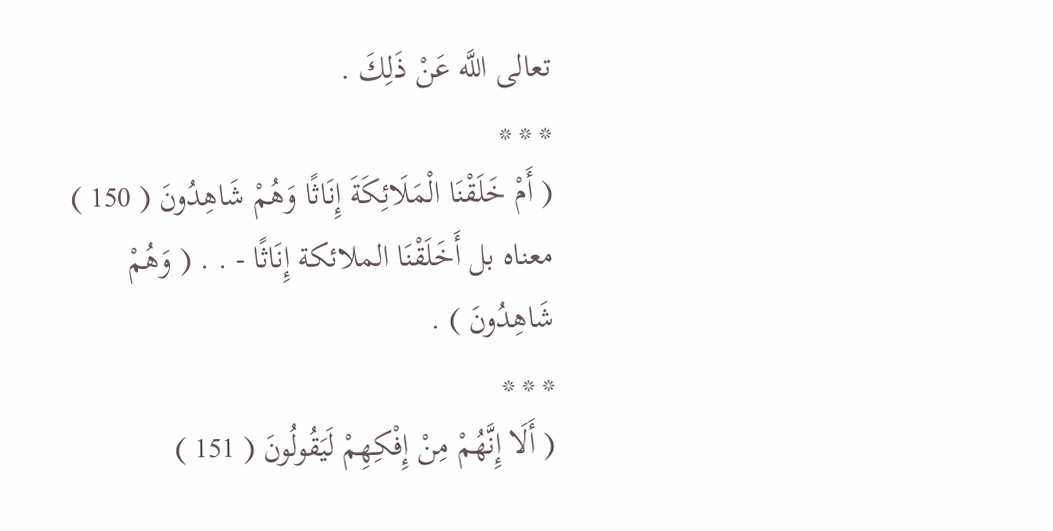تعالى اللَّه عَنْ ذَلِكَ .
* * *
( أَمْ خَلَقْنَا الْمَلَائِكَةَ إِنَاثًا وَهُمْ شَاهِدُونَ ( 150 )
معناه بل أَخَلَقْنَا الملائكة إِنَاثًا - . . ( وَهُمْ شَاهِدُونَ ) .
* * *
( أَلَا إِنَّهُمْ مِنْ إِفْكِهِمْ لَيَقُولُونَ ( 151 )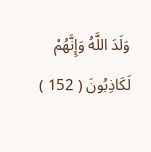وَلَدَ اللَّهُ وَإِنَّهُمْ لَكَاذِبُونَ ( 152 )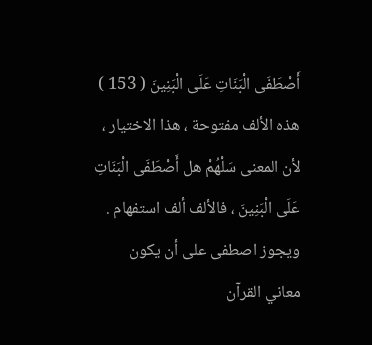أَصْطَفَى الْبَنَاتِ عَلَى الْبَنِينَ ( 153 )
هذه الألف مفتوحة ، هذا الاختيار ، لأن المعنى سَلْهُمْ هل أَصْطَفَى الْبَنَاتِ عَلَى الْبَنِينَ ، فالألف ألف استفهام . ويجوز اصطفى على أن يكون
معاني القرآن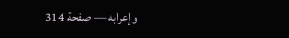وإعرابه — صفحة 314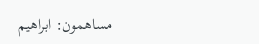مساهمون: ابراهيم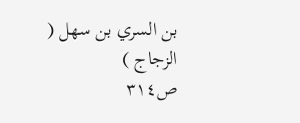بن السري بن سهل ( الزجاج )
ص٣١٤